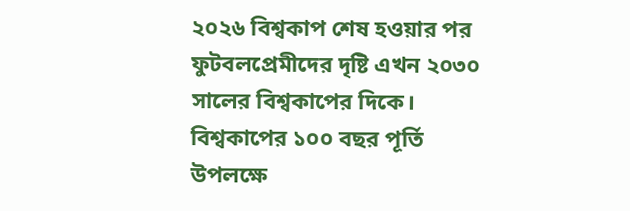২০২৬ বিশ্বকাপ শেষ হওয়ার পর ফুটবলপ্রেমীদের দৃষ্টি এখন ২০৩০ সালের বিশ্বকাপের দিকে। বিশ্বকাপের ১০০ বছর পূর্তি উপলক্ষে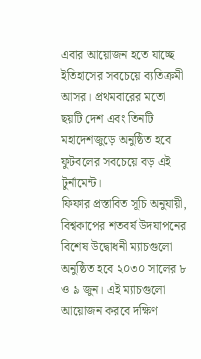এবার আয়োজন হতে যাচ্ছে ইতিহাসের সবচেয়ে ব্যতিক্রমী আসর। প্রথমবারের মতো ছয়টি দেশ এবং তিনটি মহাদেশজুড়ে অনুষ্ঠিত হবে ফুটবলের সবচেয়ে বড় এই টুর্নামেন্ট।
ফিফার প্রস্তাবিত সূচি অনুযায়ী, বিশ্বকাপের শতবর্ষ উদযাপনের বিশেষ উদ্বোধনী ম্যাচগুলো অনুষ্ঠিত হবে ২০৩০ সালের ৮ ও ৯ জুন। এই ম্যাচগুলো আয়োজন করবে দক্ষিণ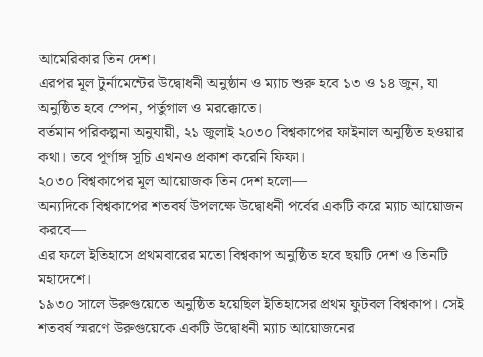আমেরিকার তিন দেশ।
এরপর মূল টুর্নামেন্টের উদ্বোধনী অনুষ্ঠান ও ম্যাচ শুরু হবে ১৩ ও ১৪ জুন, যা অনুষ্ঠিত হবে স্পেন, পর্তুগাল ও মরক্কোতে।
বর্তমান পরিকল্পনা অনুযায়ী, ২১ জুলাই ২০৩০ বিশ্বকাপের ফাইনাল অনুষ্ঠিত হওয়ার কথা। তবে পূর্ণাঙ্গ সূচি এখনও প্রকাশ করেনি ফিফা।
২০৩০ বিশ্বকাপের মূল আয়োজক তিন দেশ হলো—
অন্যদিকে বিশ্বকাপের শতবর্ষ উপলক্ষে উদ্বোধনী পর্বের একটি করে ম্যাচ আয়োজন করবে—
এর ফলে ইতিহাসে প্রথমবারের মতো বিশ্বকাপ অনুষ্ঠিত হবে ছয়টি দেশ ও তিনটি মহাদেশে।
১৯৩০ সালে উরুগুয়েতে অনুষ্ঠিত হয়েছিল ইতিহাসের প্রথম ফুটবল বিশ্বকাপ। সেই শতবর্ষ স্মরণে উরুগুয়েকে একটি উদ্বোধনী ম্যাচ আয়োজনের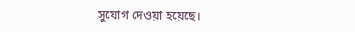সুযোগ দেওয়া হয়েছে।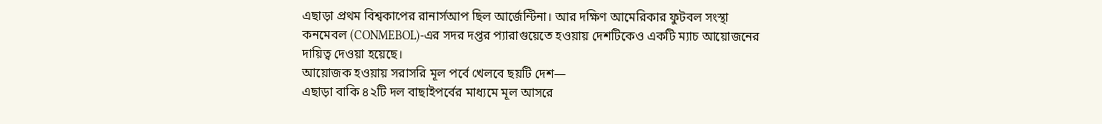এছাড়া প্রথম বিশ্বকাপের রানার্সআপ ছিল আর্জেন্টিনা। আর দক্ষিণ আমেরিকার ফুটবল সংস্থা কনমেবল (CONMEBOL)-এর সদর দপ্তর প্যারাগুয়েতে হওয়ায় দেশটিকেও একটি ম্যাচ আয়োজনের দায়িত্ব দেওয়া হয়েছে।
আয়োজক হওয়ায় সরাসরি মূল পর্বে খেলবে ছয়টি দেশ—
এছাড়া বাকি ৪২টি দল বাছাইপর্বের মাধ্যমে মূল আসরে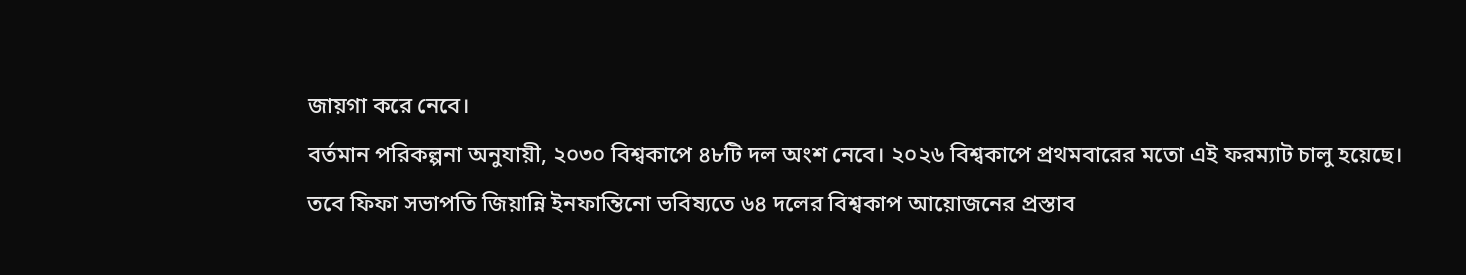জায়গা করে নেবে।
বর্তমান পরিকল্পনা অনুযায়ী, ২০৩০ বিশ্বকাপে ৪৮টি দল অংশ নেবে। ২০২৬ বিশ্বকাপে প্রথমবারের মতো এই ফরম্যাট চালু হয়েছে।
তবে ফিফা সভাপতি জিয়ান্নি ইনফান্তিনো ভবিষ্যতে ৬৪ দলের বিশ্বকাপ আয়োজনের প্রস্তাব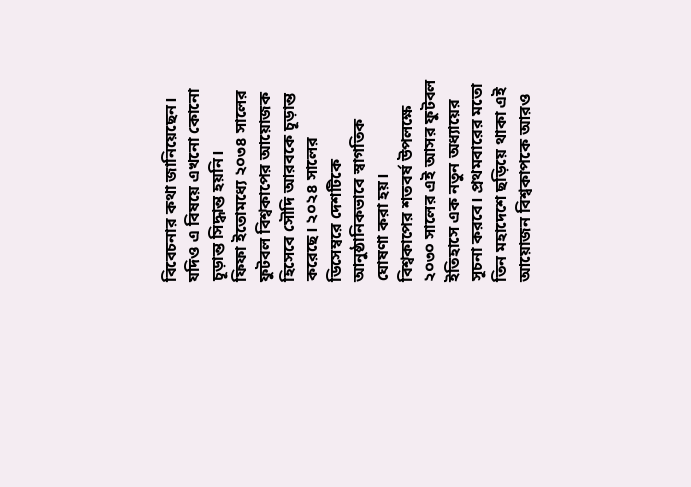বিবেচনার কথা জানিয়েছেন। যদিও এ বিষয়ে এখনো কোনো চূড়ান্ত সিদ্ধান্ত হয়নি।
ফিফা ইতোমধ্যে ২০৩৪ সালের ফুটবল বিশ্বকাপের আয়োজক হিসেবে সৌদি আরবকে চূড়ান্ত করেছে। ২০২৪ সালের ডিসেম্বরে দেশটিকে আনুষ্ঠানিকভাবে স্বাগতিক ঘোষণা করা হয়।
বিশ্বকাপের শতবর্ষ উপলক্ষে ২০৩০ সালের এই আসর ফুটবল ইতিহাসে এক নতুন অধ্যায়ের সূচনা করবে। প্রথমবারের মতো তিন মহাদেশে ছড়িয়ে থাকা এই আয়োজন বিশ্বকাপকে আরও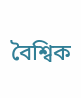বৈশ্বিক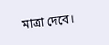মাত্রা দেবে।